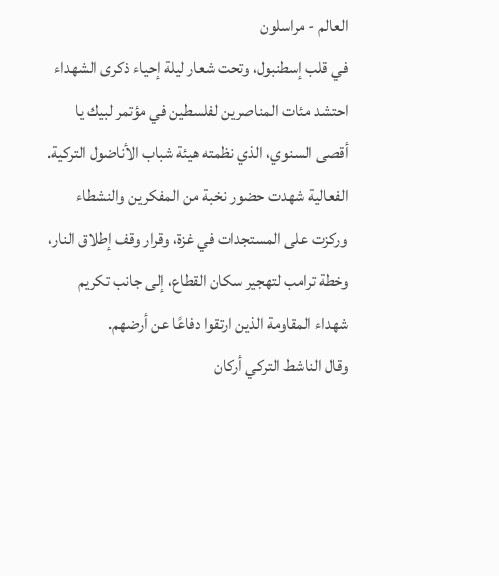العالم - مراسلون
في قلب إسطنبول، وتحت شعار ليلة إحياء ذكرى الشهداء احتشد مئات المناصرين لفلسطين في مؤتمر لبيك يا أقصى السنوي، الذي نظمته هيئة شباب الأناضول التركية. الفعالية شهدت حضور نخبة من المفكرين والنشطاء وركزت على المستجدات في غزة، وقرار وقف إطلاق النار، وخطة ترامب لتهجير سكان القطاع، إلى جانب تكريم شهداء المقاومة الذين ارتقوا دفاعًا عن أرضهم.
وقال الناشط التركي أركان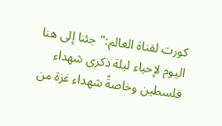كورت لقناة العالم:"جئنا إلى هنا اليوم لإحياء ليلة ذكرى شهداء فلسطين وخاصةً شهداء غزة من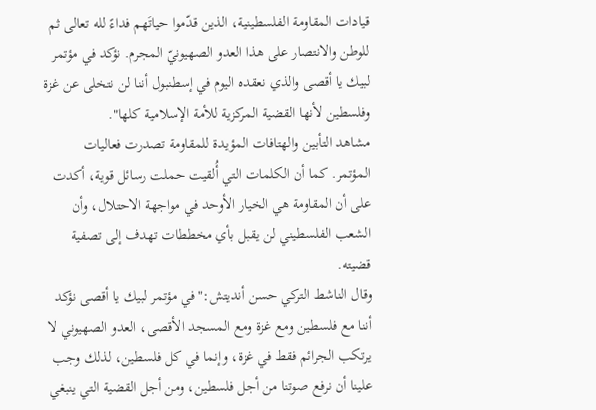قيادات المقاومة الفلسطينية، الذين قدّموا حياتَهم فداءً لله تعالى ثم للوطن والانتصار على هذا العدو الصهيونيّ المجرم. نؤكد في مؤتمر لبيك يا أقصى والذي نعقده اليوم في إسطنبول أننا لن نتخلى عن غزة وفلسطين لأنها القضية المركزية للأمة الإسلامية كلها".
مشاهد التأبين والهتافات المؤيدة للمقاومة تصدرت فعاليات المؤتمر. كما أن الكلمات التي أُلقيت حملت رسائل قوية، أكدت على أن المقاومة هي الخيار الأوحد في مواجهة الاحتلال، وأن الشعب الفلسطيني لن يقبل بأي مخططات تهدف إلى تصفية قضيته.
وقال الناشط التركي حسن أنديتش:"في مؤتمر لبيك يا أقصى نؤكد أننا مع فلسطين ومع غزة ومع المسجد الأقصى، العدو الصهيوني لا يرتكب الجرائم فقط في غزة، وإنما في كل فلسطين، لذلك وجب علينا أن نرفع صوتنا من أجل فلسطين، ومن أجل القضية التي ينبغي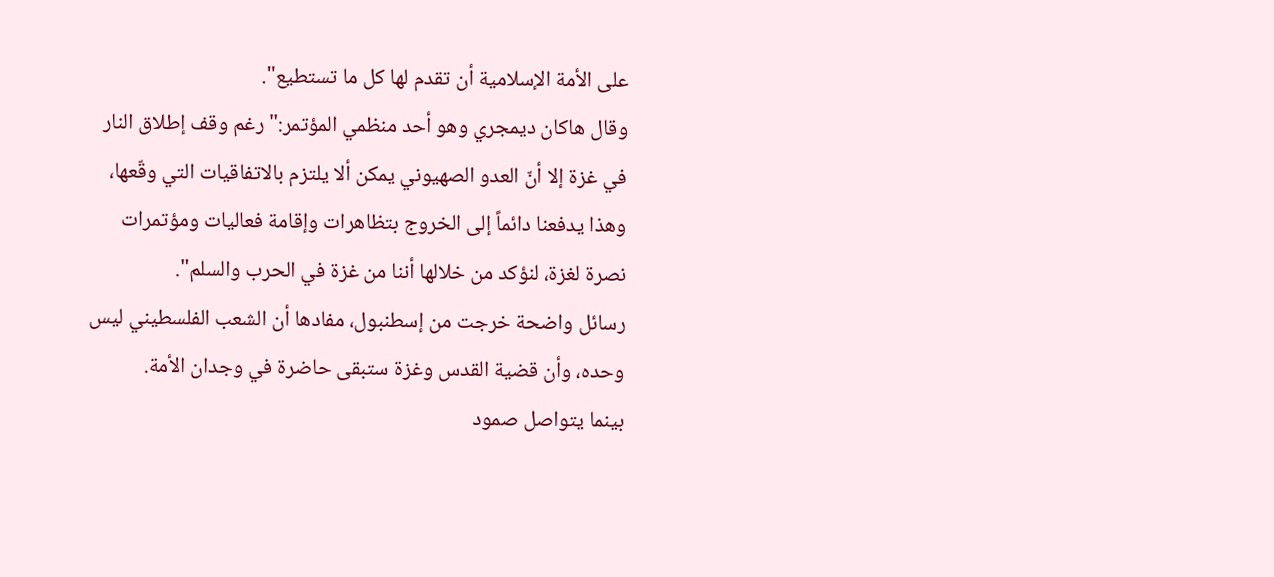على الأمة الإسلامية أن تقدم لها كل ما تستطيع".
وقال هاكان ديمجري وهو أحد منظمي المؤتمر:"رغم وقف إطلاق النار في غزة إلا أنّ العدو الصهيوني يمكن ألا يلتزم بالاتفاقيات التي وقّعها، وهذا يدفعنا دائماً إلى الخروج بتظاهرات وإقامة فعاليات ومؤتمرات نصرة لغزة، لنؤكد من خلالها أننا من غزة في الحرب والسلم".
رسائل واضحة خرجت من إسطنبول، مفادها أن الشعب الفلسطيني ليس وحده، وأن قضية القدس وغزة ستبقى حاضرة في وجدان الأمة.
بينما يتواصل صمود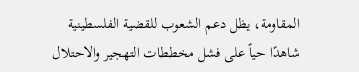المقاومة، يظل دعم الشعوب للقضية الفلسطينية شاهدًا حياً على فشل مخططات التهجير والاحتلال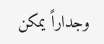وجداراً يمكن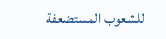للشعوب المستضعفة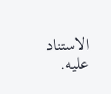الاستناد عليه.